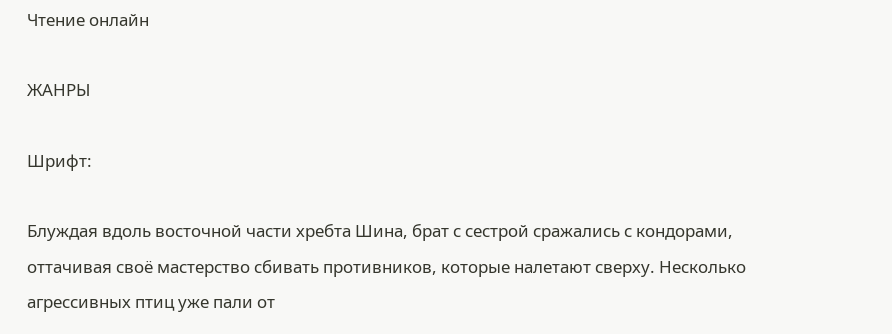Чтение онлайн

ЖАНРЫ

Шрифт:

Блуждая вдоль восточной части хребта Шина, брат с сестрой сражались с кондорами, оттачивая своё мастерство сбивать противников, которые налетают сверху. Несколько агрессивных птиц уже пали от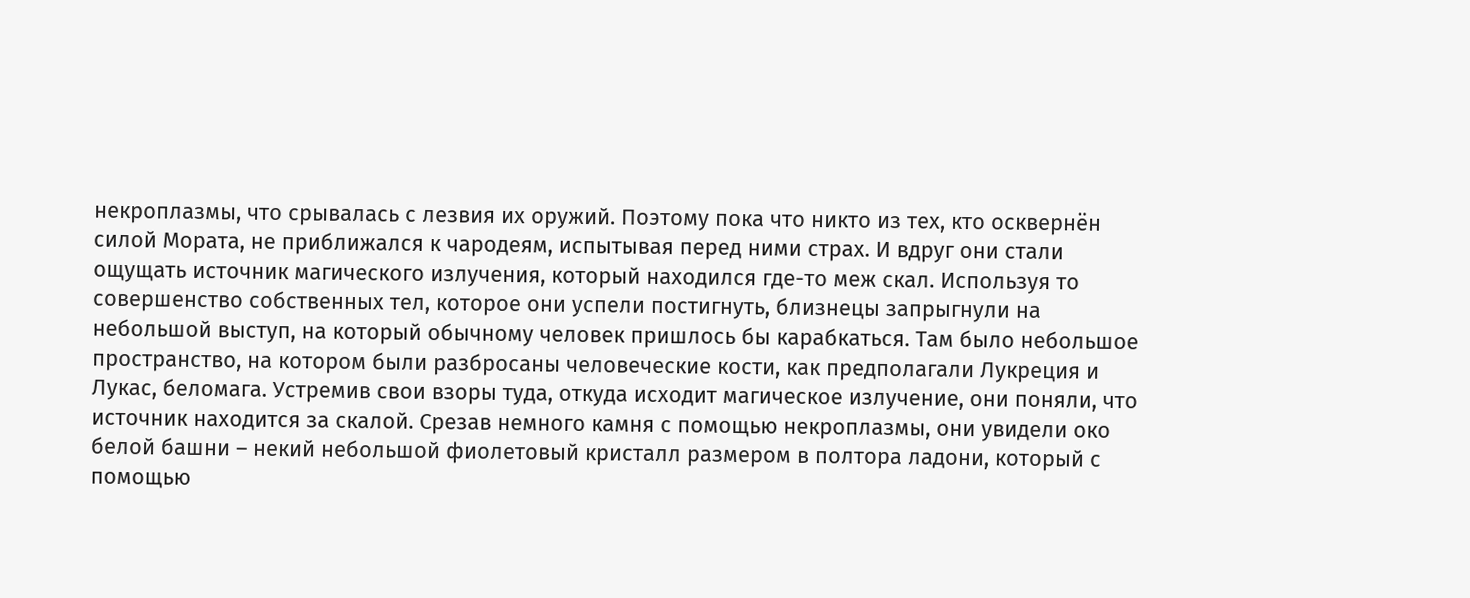некроплазмы, что срывалась с лезвия их оружий. Поэтому пока что никто из тех, кто осквернён силой Мората, не приближался к чародеям, испытывая перед ними страх. И вдруг они стали ощущать источник магического излучения, который находился где-то меж скал. Используя то совершенство собственных тел, которое они успели постигнуть, близнецы запрыгнули на небольшой выступ, на который обычному человек пришлось бы карабкаться. Там было небольшое пространство, на котором были разбросаны человеческие кости, как предполагали Лукреция и Лукас, беломага. Устремив свои взоры туда, откуда исходит магическое излучение, они поняли, что источник находится за скалой. Срезав немного камня с помощью некроплазмы, они увидели око белой башни – некий небольшой фиолетовый кристалл размером в полтора ладони, который с помощью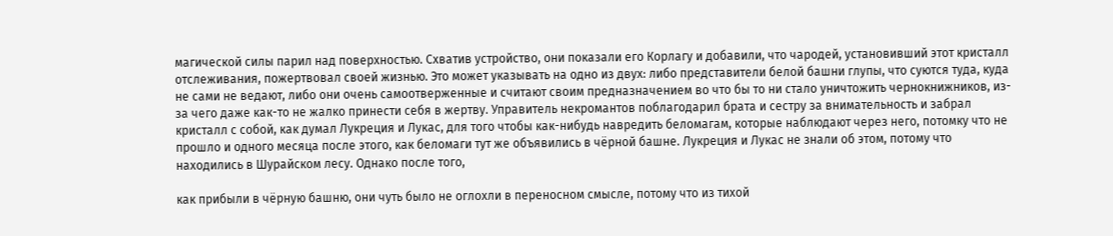магической силы парил над поверхностью. Схватив устройство, они показали его Корлагу и добавили, что чародей, установивший этот кристалл отслеживания, пожертвовал своей жизнью. Это может указывать на одно из двух: либо представители белой башни глупы, что суются туда, куда не сами не ведают, либо они очень самоотверженные и считают своим предназначением во что бы то ни стало уничтожить чернокнижников, из-за чего даже как-то не жалко принести себя в жертву. Управитель некромантов поблагодарил брата и сестру за внимательность и забрал кристалл с собой, как думал Лукреция и Лукас, для того чтобы как-нибудь навредить беломагам, которые наблюдают через него, потомку что не прошло и одного месяца после этого, как беломаги тут же объявились в чёрной башне. Лукреция и Лукас не знали об этом, потому что находились в Шурайском лесу. Однако после того,

как прибыли в чёрную башню, они чуть было не оглохли в переносном смысле, потому что из тихой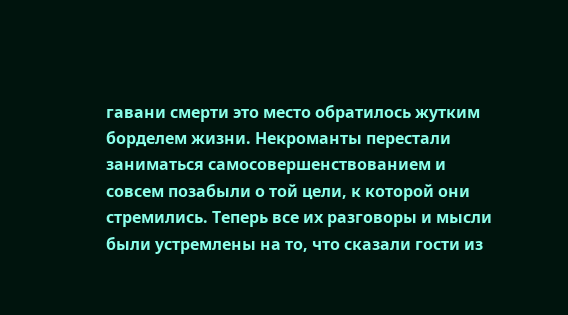гавани смерти это место обратилось жутким борделем жизни. Некроманты перестали заниматься самосовершенствованием и совсем позабыли о той цели, к которой они стремились. Теперь все их разговоры и мысли были устремлены на то, что сказали гости из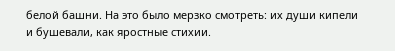белой башни. На это было мерзко смотреть: их души кипели и бушевали, как яростные стихии.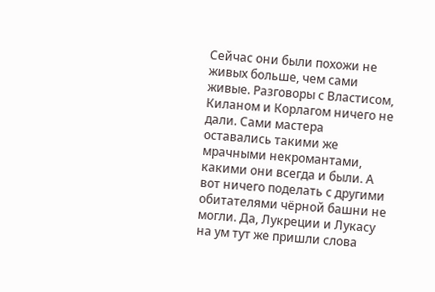Сейчас они были похожи не живых больше, чем сами живые. Разговоры с Властисом, Киланом и Корлагом ничего не дали. Сами мастера оставались такими же мрачными некромантами, какими они всегда и были. А вот ничего поделать с другими обитателями чёрной башни не могли. Да, Лукреции и Лукасу на ум тут же пришли слова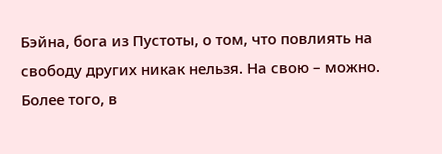Бэйна, бога из Пустоты, о том, что повлиять на свободу других никак нельзя. На свою – можно. Более того, в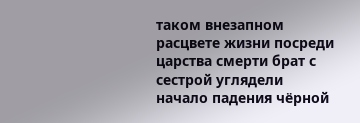таком внезапном расцвете жизни посреди царства смерти брат с сестрой углядели начало падения чёрной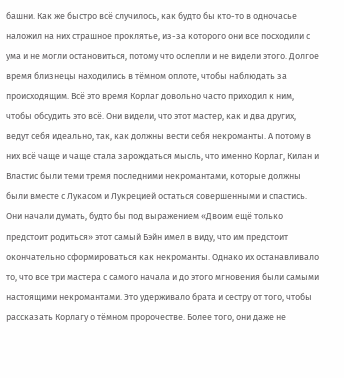башни. Как же быстро всё случилось, как будто бы кто-то в одночасье наложил на них страшное проклятье, из-за которого они все посходили с ума и не могли остановиться, потому что ослепли и не видели этого. Долгое время близнецы находились в тёмном оплоте, чтобы наблюдать за происходящим. Всё это время Корлаг довольно часто приходил к ним, чтобы обсудить это всё. Они видели, что этот мастер, как и два других, ведут себя идеально, так, как должны вести себя некроманты. А потому в них всё чаще и чаще стала зарождаться мысль, что именно Корлаг, Килан и Властис были теми тремя последними некромантами, которые должны были вместе с Лукасом и Лукрецией остаться совершенными и спастись. Они начали думать, будто бы под выражением «Двоим ещё только предстоит родиться» этот самый Бэйн имел в виду, что им предстоит окончательно сформироваться как некроманты. Однако их останавливало то, что все три мастера с самого начала и до этого мгновения были самыми настоящими некромантами. Это удерживало брата и сестру от того, чтобы рассказать Корлагу о тёмном пророчестве. Более того, они даже не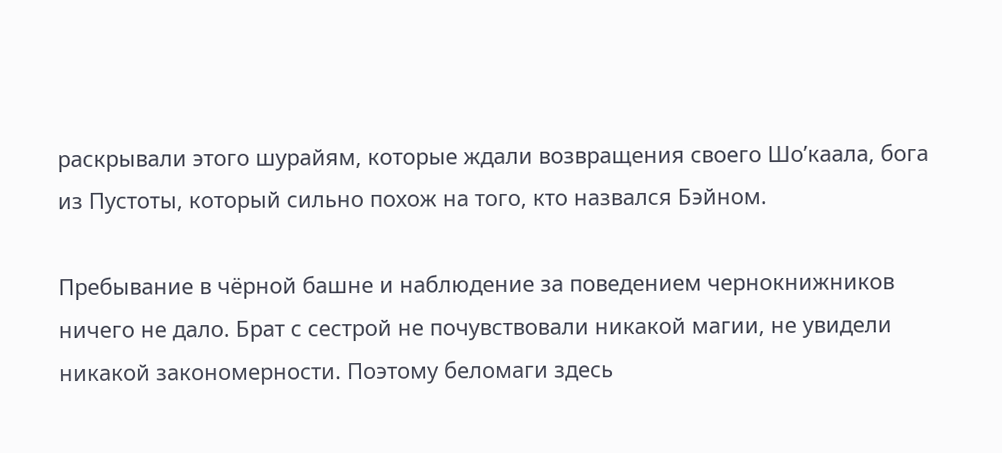раскрывали этого шурайям, которые ждали возвращения своего Шо’каала, бога из Пустоты, который сильно похож на того, кто назвался Бэйном.

Пребывание в чёрной башне и наблюдение за поведением чернокнижников ничего не дало. Брат с сестрой не почувствовали никакой магии, не увидели никакой закономерности. Поэтому беломаги здесь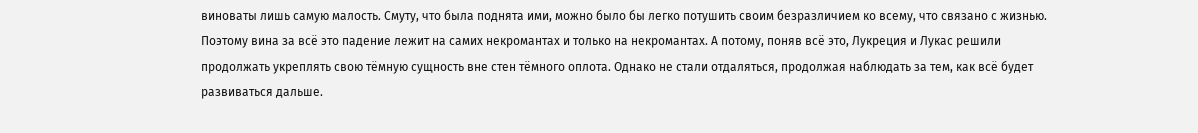виноваты лишь самую малость. Смуту, что была поднята ими, можно было бы легко потушить своим безразличием ко всему, что связано с жизнью. Поэтому вина за всё это падение лежит на самих некромантах и только на некромантах. А потому, поняв всё это, Лукреция и Лукас решили продолжать укреплять свою тёмную сущность вне стен тёмного оплота. Однако не стали отдаляться, продолжая наблюдать за тем, как всё будет развиваться дальше.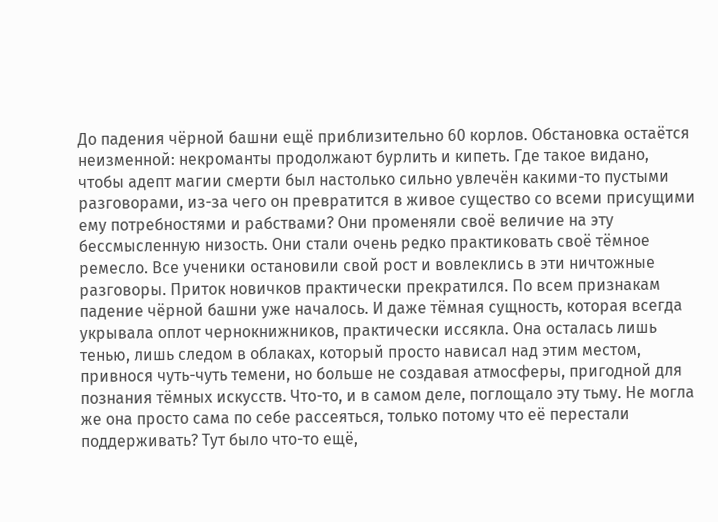До падения чёрной башни ещё приблизительно 60 корлов. Обстановка остаётся неизменной: некроманты продолжают бурлить и кипеть. Где такое видано, чтобы адепт магии смерти был настолько сильно увлечён какими-то пустыми разговорами, из-за чего он превратится в живое существо со всеми присущими ему потребностями и рабствами? Они променяли своё величие на эту бессмысленную низость. Они стали очень редко практиковать своё тёмное ремесло. Все ученики остановили свой рост и вовлеклись в эти ничтожные разговоры. Приток новичков практически прекратился. По всем признакам падение чёрной башни уже началось. И даже тёмная сущность, которая всегда укрывала оплот чернокнижников, практически иссякла. Она осталась лишь тенью, лишь следом в облаках, который просто нависал над этим местом, привнося чуть-чуть темени, но больше не создавая атмосферы, пригодной для познания тёмных искусств. Что-то, и в самом деле, поглощало эту тьму. Не могла же она просто сама по себе рассеяться, только потому что её перестали поддерживать? Тут было что-то ещё,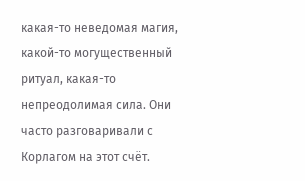какая-то неведомая магия, какой-то могущественный ритуал, какая-то непреодолимая сила. Они часто разговаривали с Корлагом на этот счёт.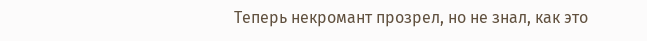Теперь некромант прозрел, но не знал, как это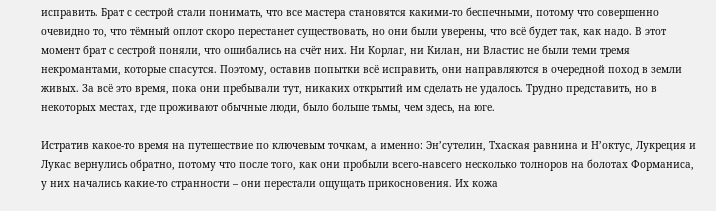исправить. Брат с сестрой стали понимать, что все мастера становятся какими-то беспечными, потому что совершенно очевидно то, что тёмный оплот скоро перестанет существовать, но они были уверены, что всё будет так, как надо. В этот момент брат с сестрой поняли, что ошибались на счёт них. Ни Корлаг, ни Килан, ни Властис не были теми тремя некромантами, которые спасутся. Поэтому, оставив попытки всё исправить, они направляются в очередной поход в земли живых. За всё это время, пока они пребывали тут, никаких открытий им сделать не удалось. Трудно представить, но в некоторых местах, где проживают обычные люди, было больше тьмы, чем здесь, на юге.

Истратив какое-то время на путешествие по ключевым точкам, а именно: Эн’сутелин, Тхаская равнина и Н’октус, Лукреция и Лукас вернулись обратно, потому что после того, как они пробыли всего-навсего несколько толноров на болотах Форманиса, у них начались какие-то странности – они перестали ощущать прикосновения. Их кожа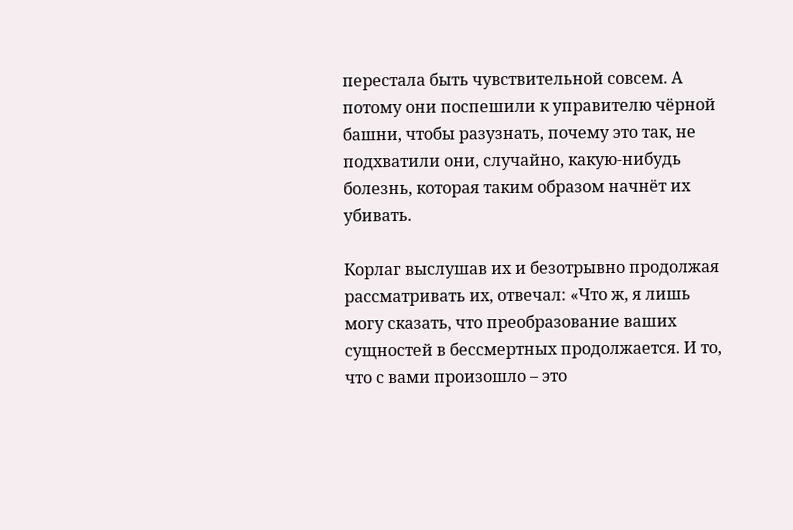перестала быть чувствительной совсем. А потому они поспешили к управителю чёрной башни, чтобы разузнать, почему это так, не подхватили они, случайно, какую-нибудь болезнь, которая таким образом начнёт их убивать.

Корлаг выслушав их и безотрывно продолжая рассматривать их, отвечал: «Что ж, я лишь могу сказать, что преобразование ваших сущностей в бессмертных продолжается. И то, что с вами произошло – это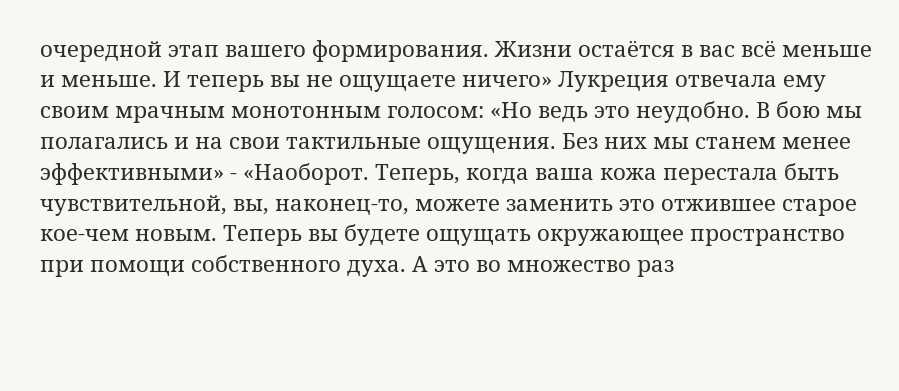очередной этап вашего формирования. Жизни остаётся в вас всё меньше и меньше. И теперь вы не ощущаете ничего» Лукреция отвечала ему своим мрачным монотонным голосом: «Но ведь это неудобно. В бою мы полагались и на свои тактильные ощущения. Без них мы станем менее эффективными» - «Наоборот. Теперь, когда ваша кожа перестала быть чувствительной, вы, наконец-то, можете заменить это отжившее старое кое-чем новым. Теперь вы будете ощущать окружающее пространство при помощи собственного духа. А это во множество раз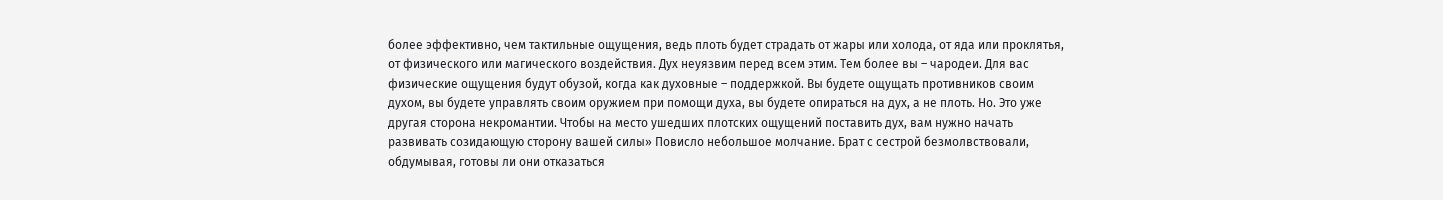более эффективно, чем тактильные ощущения, ведь плоть будет страдать от жары или холода, от яда или проклятья, от физического или магического воздействия. Дух неуязвим перед всем этим. Тем более вы – чародеи. Для вас физические ощущения будут обузой, когда как духовные – поддержкой. Вы будете ощущать противников своим духом, вы будете управлять своим оружием при помощи духа, вы будете опираться на дух, а не плоть. Но. Это уже другая сторона некромантии. Чтобы на место ушедших плотских ощущений поставить дух, вам нужно начать развивать созидающую сторону вашей силы» Повисло небольшое молчание. Брат с сестрой безмолвствовали, обдумывая, готовы ли они отказаться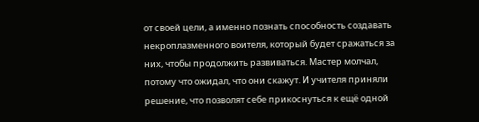от своей цели, а именно познать способность создавать некроплазменного воителя, который будет сражаться за них, чтобы продолжить развиваться. Мастер молчал, потому что ожидал, что они скажут. И учителя приняли решение, что позволят себе прикоснуться к ещё одной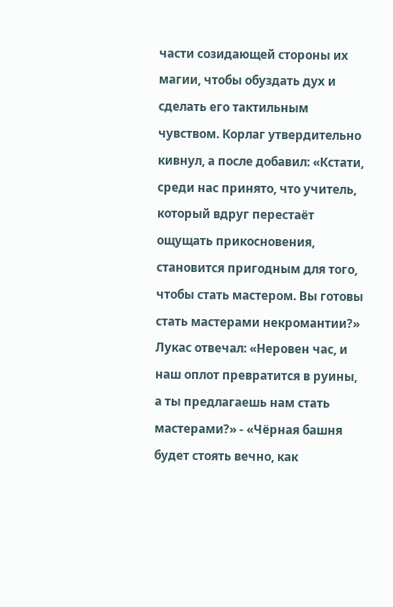части созидающей стороны их магии, чтобы обуздать дух и сделать его тактильным чувством. Корлаг утвердительно кивнул, а после добавил: «Кстати, среди нас принято, что учитель, который вдруг перестаёт ощущать прикосновения, становится пригодным для того, чтобы стать мастером. Вы готовы стать мастерами некромантии?» Лукас отвечал: «Неровен час, и наш оплот превратится в руины, а ты предлагаешь нам стать мастерами?» - «Чёрная башня будет стоять вечно, как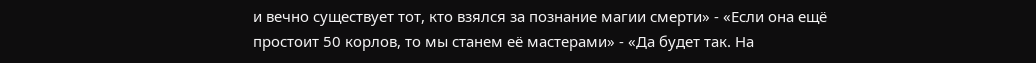и вечно существует тот, кто взялся за познание магии смерти» - «Если она ещё простоит 50 корлов, то мы станем её мастерами» - «Да будет так. На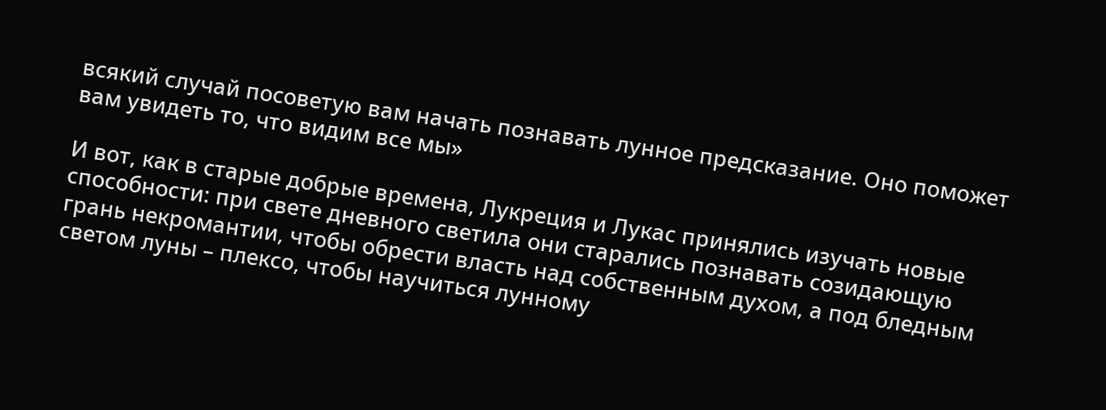всякий случай посоветую вам начать познавать лунное предсказание. Оно поможет вам увидеть то, что видим все мы»

И вот, как в старые добрые времена, Лукреция и Лукас принялись изучать новые способности: при свете дневного светила они старались познавать созидающую грань некромантии, чтобы обрести власть над собственным духом, а под бледным светом луны – плексо, чтобы научиться лунному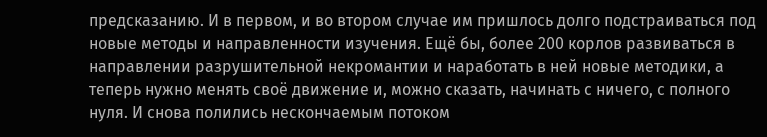предсказанию. И в первом, и во втором случае им пришлось долго подстраиваться под новые методы и направленности изучения. Ещё бы, более 200 корлов развиваться в направлении разрушительной некромантии и наработать в ней новые методики, а теперь нужно менять своё движение и, можно сказать, начинать с ничего, с полного нуля. И снова полились нескончаемым потоком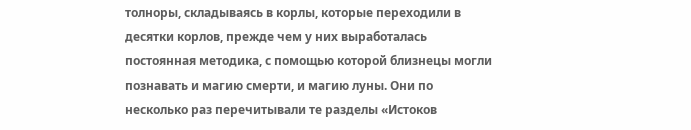толноры, складываясь в корлы, которые переходили в десятки корлов, прежде чем у них выработалась постоянная методика, с помощью которой близнецы могли познавать и магию смерти, и магию луны. Они по несколько раз перечитывали те разделы «Истоков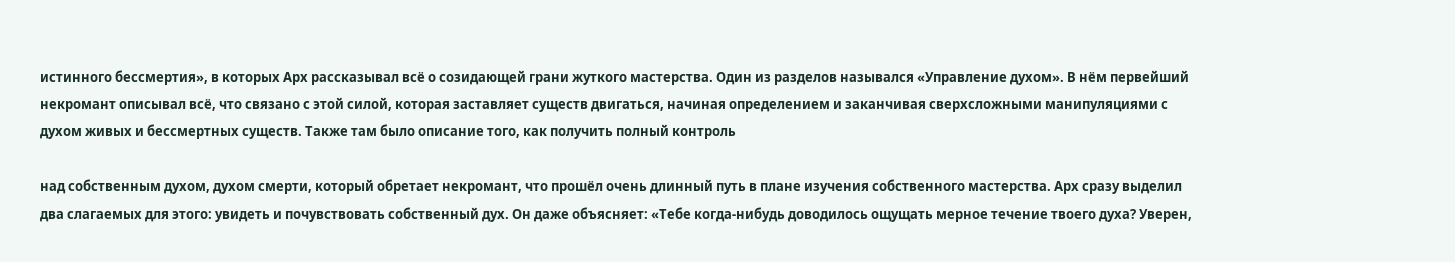истинного бессмертия», в которых Арх рассказывал всё о созидающей грани жуткого мастерства. Один из разделов назывался «Управление духом». В нём первейший некромант описывал всё, что связано с этой силой, которая заставляет существ двигаться, начиная определением и заканчивая сверхсложными манипуляциями с духом живых и бессмертных существ. Также там было описание того, как получить полный контроль

над собственным духом, духом смерти, который обретает некромант, что прошёл очень длинный путь в плане изучения собственного мастерства. Арх сразу выделил два слагаемых для этого: увидеть и почувствовать собственный дух. Он даже объясняет: «Тебе когда-нибудь доводилось ощущать мерное течение твоего духа? Уверен,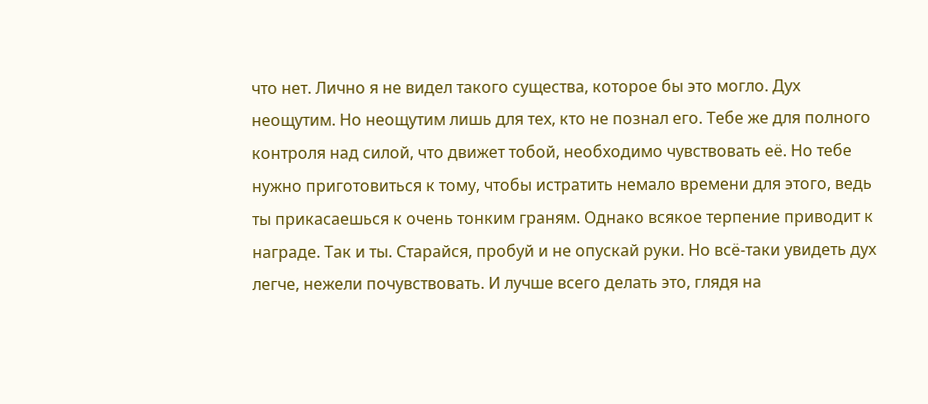что нет. Лично я не видел такого существа, которое бы это могло. Дух неощутим. Но неощутим лишь для тех, кто не познал его. Тебе же для полного контроля над силой, что движет тобой, необходимо чувствовать её. Но тебе нужно приготовиться к тому, чтобы истратить немало времени для этого, ведь ты прикасаешься к очень тонким граням. Однако всякое терпение приводит к награде. Так и ты. Старайся, пробуй и не опускай руки. Но всё-таки увидеть дух легче, нежели почувствовать. И лучше всего делать это, глядя на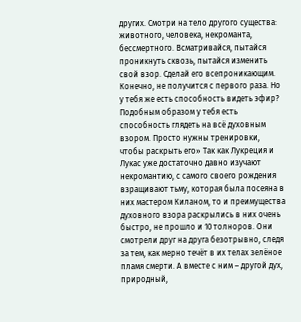других. Смотри на тело другого существа: животного, человека, некроманта, бессмертного. Всматривайся, пытайся проникнуть сквозь, пытайся изменить свой взор. Сделай его всепроникающим. Конечно, не получится с первого раза. Но у тебя же есть способность видеть эфир? Подобным образом у тебя есть способность глядеть на всё духовным взором. Просто нужны тренировки, чтобы раскрыть его» Так как Лукреция и Лукас уже достаточно давно изучают некромантию, с самого своего рождения взращивают тьму, которая была посеяна в них мастером Киланом, то и преимущества духовного взора раскрылись в них очень быстро, не прошло и 10 толноров. Они смотрели друг на друга безотрывно, следя за тем, как мерно течёт в их телах зелёное пламя смерти. А вместе с ним – другой дух, природный,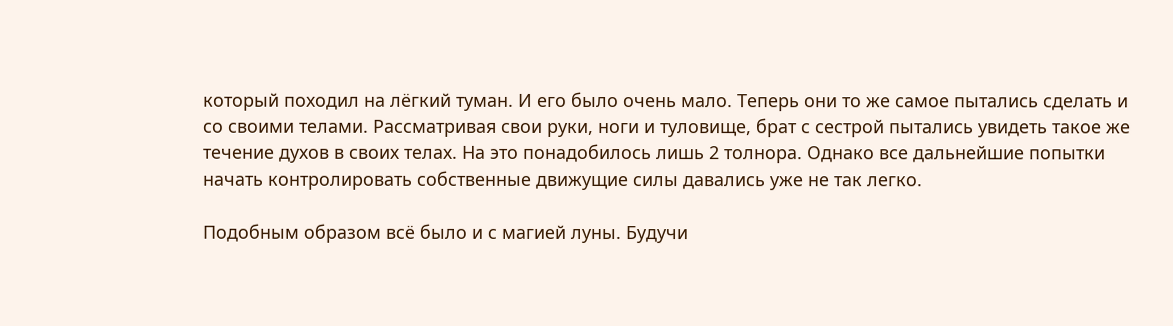который походил на лёгкий туман. И его было очень мало. Теперь они то же самое пытались сделать и со своими телами. Рассматривая свои руки, ноги и туловище, брат с сестрой пытались увидеть такое же течение духов в своих телах. На это понадобилось лишь 2 толнора. Однако все дальнейшие попытки начать контролировать собственные движущие силы давались уже не так легко.

Подобным образом всё было и с магией луны. Будучи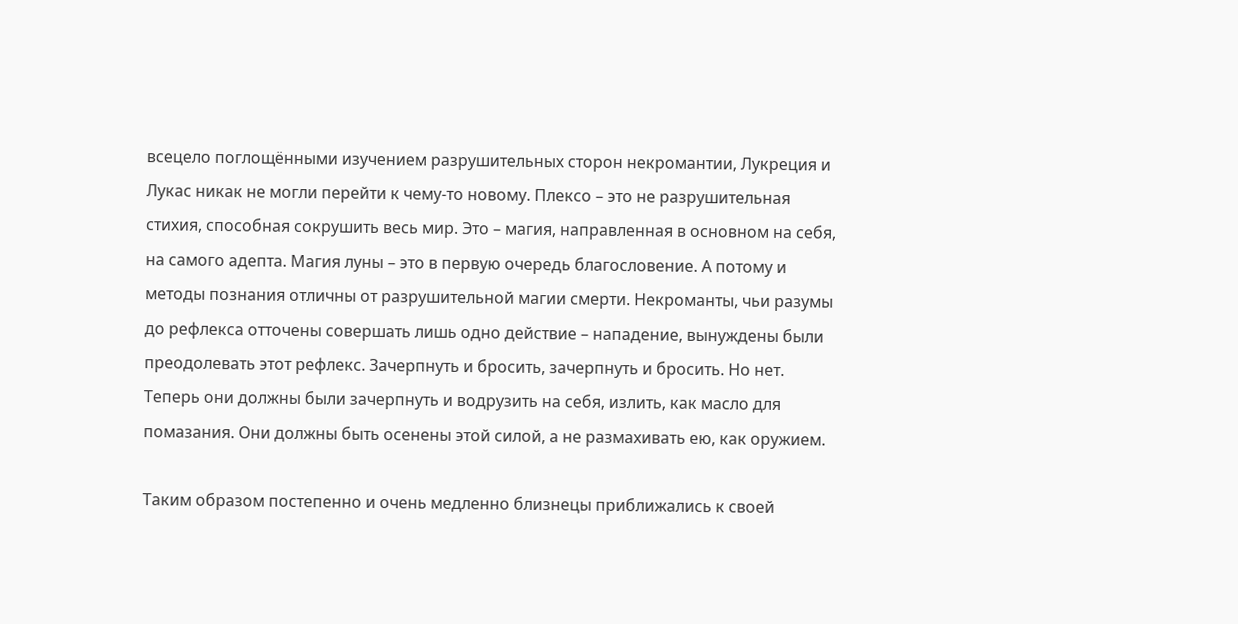всецело поглощёнными изучением разрушительных сторон некромантии, Лукреция и Лукас никак не могли перейти к чему-то новому. Плексо – это не разрушительная стихия, способная сокрушить весь мир. Это – магия, направленная в основном на себя, на самого адепта. Магия луны – это в первую очередь благословение. А потому и методы познания отличны от разрушительной магии смерти. Некроманты, чьи разумы до рефлекса отточены совершать лишь одно действие – нападение, вынуждены были преодолевать этот рефлекс. Зачерпнуть и бросить, зачерпнуть и бросить. Но нет. Теперь они должны были зачерпнуть и водрузить на себя, излить, как масло для помазания. Они должны быть осенены этой силой, а не размахивать ею, как оружием.

Таким образом постепенно и очень медленно близнецы приближались к своей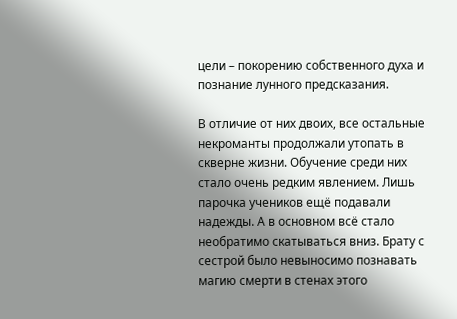цели – покорению собственного духа и познание лунного предсказания.

В отличие от них двоих, все остальные некроманты продолжали утопать в скверне жизни. Обучение среди них стало очень редким явлением. Лишь парочка учеников ещё подавали надежды. А в основном всё стало необратимо скатываться вниз. Брату с сестрой было невыносимо познавать магию смерти в стенах этого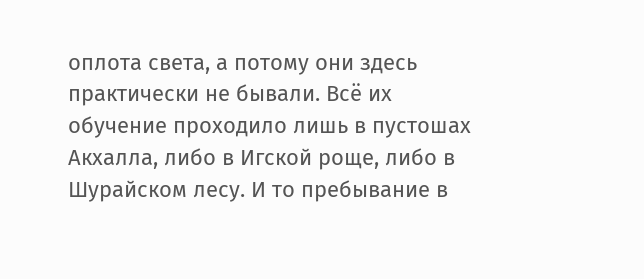оплота света, а потому они здесь практически не бывали. Всё их обучение проходило лишь в пустошах Акхалла, либо в Игской роще, либо в Шурайском лесу. И то пребывание в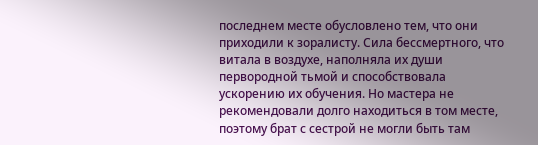последнем месте обусловлено тем, что они приходили к зоралисту. Сила бессмертного, что витала в воздухе, наполняла их души первородной тьмой и способствовала ускорению их обучения. Но мастера не рекомендовали долго находиться в том месте, поэтому брат с сестрой не могли быть там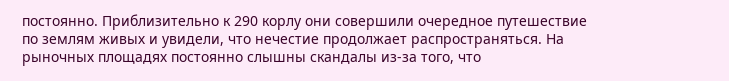постоянно. Приблизительно к 290 корлу они совершили очередное путешествие по землям живых и увидели, что нечестие продолжает распространяться. На рыночных площадях постоянно слышны скандалы из-за того, что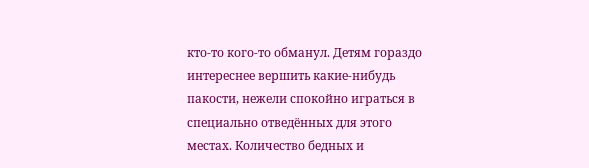кто-то кого-то обманул. Детям гораздо интереснее вершить какие-нибудь пакости, нежели спокойно играться в специально отведённых для этого местах. Количество бедных и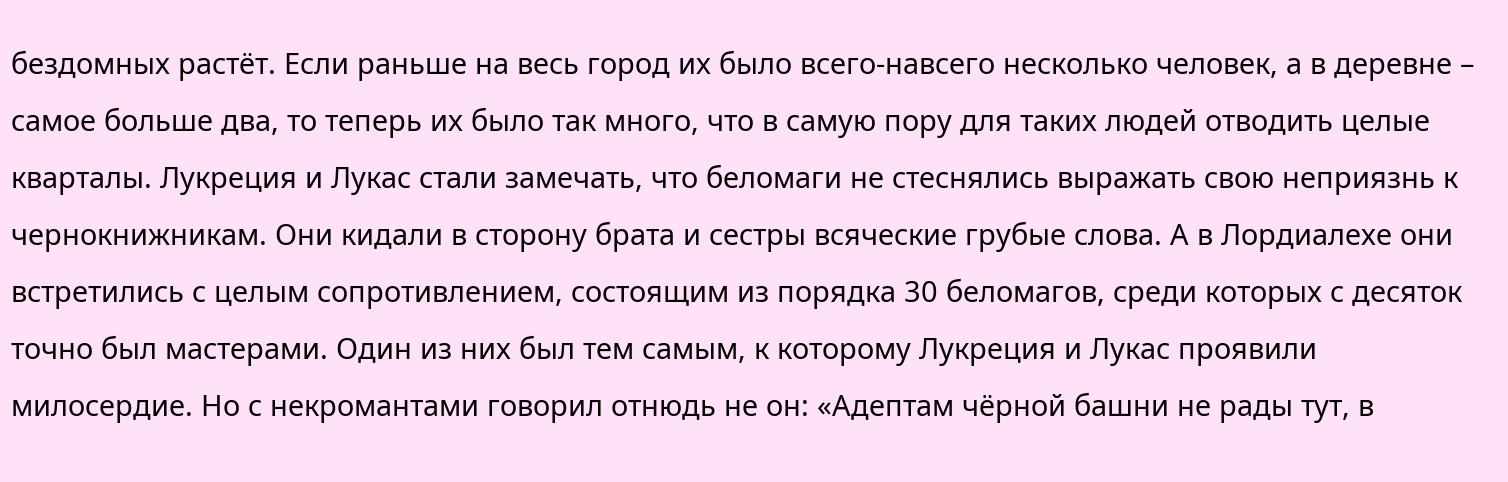бездомных растёт. Если раньше на весь город их было всего-навсего несколько человек, а в деревне – самое больше два, то теперь их было так много, что в самую пору для таких людей отводить целые кварталы. Лукреция и Лукас стали замечать, что беломаги не стеснялись выражать свою неприязнь к чернокнижникам. Они кидали в сторону брата и сестры всяческие грубые слова. А в Лордиалехе они встретились с целым сопротивлением, состоящим из порядка 30 беломагов, среди которых с десяток точно был мастерами. Один из них был тем самым, к которому Лукреция и Лукас проявили милосердие. Но с некромантами говорил отнюдь не он: «Адептам чёрной башни не рады тут, в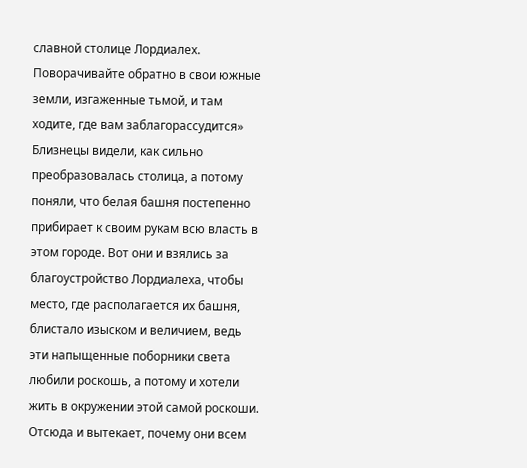славной столице Лордиалех. Поворачивайте обратно в свои южные земли, изгаженные тьмой, и там ходите, где вам заблагорассудится» Близнецы видели, как сильно преобразовалась столица, а потому поняли, что белая башня постепенно прибирает к своим рукам всю власть в этом городе. Вот они и взялись за благоустройство Лордиалеха, чтобы место, где располагается их башня, блистало изыском и величием, ведь эти напыщенные поборники света любили роскошь, а потому и хотели жить в окружении этой самой роскоши. Отсюда и вытекает, почему они всем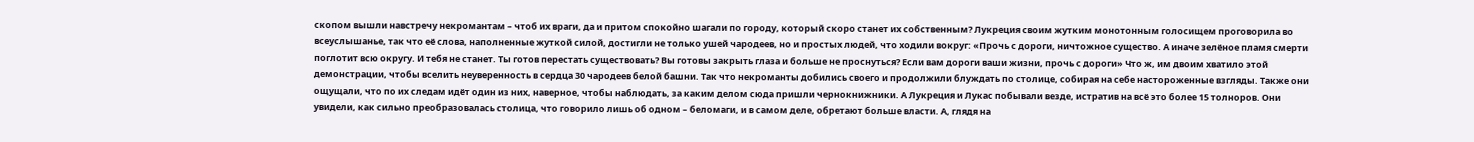скопом вышли навстречу некромантам – чтоб их враги, да и притом спокойно шагали по городу, который скоро станет их собственным? Лукреция своим жутким монотонным голосищем проговорила во всеуслышанье, так что её слова, наполненные жуткой силой, достигли не только ушей чародеев, но и простых людей, что ходили вокруг: «Прочь с дороги, ничтожное существо. А иначе зелёное пламя смерти поглотит всю округу. И тебя не станет. Ты готов перестать существовать? Вы готовы закрыть глаза и больше не проснуться? Если вам дороги ваши жизни, прочь с дороги» Что ж, им двоим хватило этой демонстрации, чтобы вселить неуверенность в сердца 30 чародеев белой башни. Так что некроманты добились своего и продолжили блуждать по столице, собирая на себе настороженные взгляды. Также они ощущали, что по их следам идёт один из них, наверное, чтобы наблюдать, за каким делом сюда пришли чернокнижники. А Лукреция и Лукас побывали везде, истратив на всё это более 15 толноров. Они увидели, как сильно преобразовалась столица, что говорило лишь об одном – беломаги, и в самом деле, обретают больше власти. А, глядя на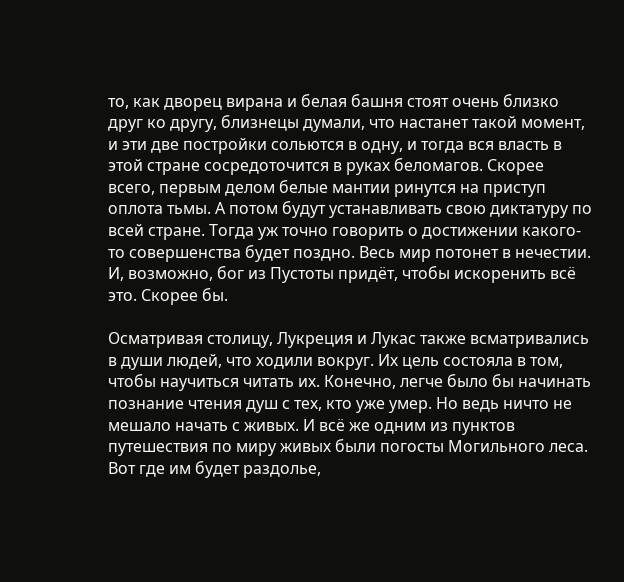то, как дворец вирана и белая башня стоят очень близко друг ко другу, близнецы думали, что настанет такой момент, и эти две постройки сольются в одну, и тогда вся власть в этой стране сосредоточится в руках беломагов. Скорее всего, первым делом белые мантии ринутся на приступ оплота тьмы. А потом будут устанавливать свою диктатуру по всей стране. Тогда уж точно говорить о достижении какого-то совершенства будет поздно. Весь мир потонет в нечестии. И, возможно, бог из Пустоты придёт, чтобы искоренить всё это. Скорее бы.

Осматривая столицу, Лукреция и Лукас также всматривались в души людей, что ходили вокруг. Их цель состояла в том, чтобы научиться читать их. Конечно, легче было бы начинать познание чтения душ с тех, кто уже умер. Но ведь ничто не мешало начать с живых. И всё же одним из пунктов путешествия по миру живых были погосты Могильного леса. Вот где им будет раздолье,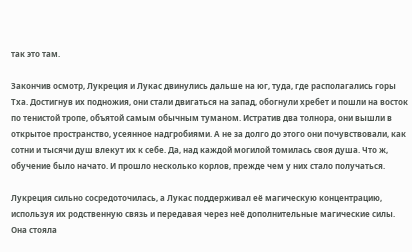так это там.

Закончив осмотр, Лукреция и Лукас двинулись дальше на юг, туда, где располагались горы Тха. Достигнув их подножия, они стали двигаться на запад, обогнули хребет и пошли на восток по тенистой тропе, объятой самым обычным туманом. Истратив два толнора, они вышли в открытое пространство, усеянное надгробиями. А не за долго до этого они почувствовали, как сотни и тысячи душ влекут их к себе. Да, над каждой могилой томилась своя душа. Что ж, обучение было начато. И прошло несколько корлов, прежде чем у них стало получаться.

Лукреция сильно сосредоточилась, а Лукас поддерживал её магическую концентрацию, используя их родственную связь и передавая через неё дополнительные магические силы. Она стояла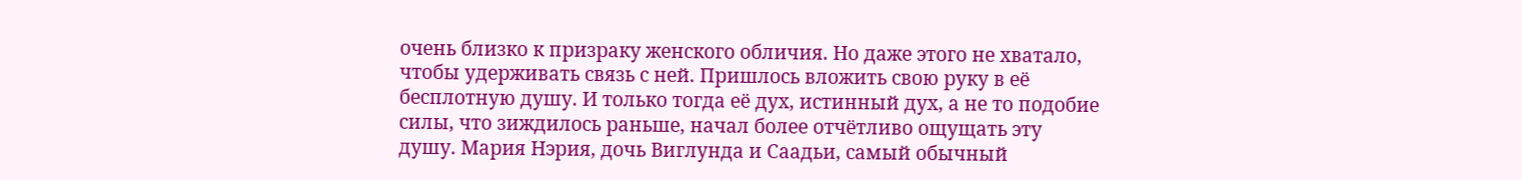очень близко к призраку женского обличия. Но даже этого не хватало, чтобы удерживать связь с ней. Пришлось вложить свою руку в её бесплотную душу. И только тогда её дух, истинный дух, а не то подобие силы, что зиждилось раньше, начал более отчётливо ощущать эту душу. Мария Нэрия, дочь Виглунда и Саадьи, самый обычный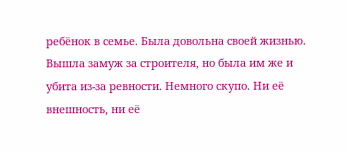ребёнок в семье. Была довольна своей жизнью. Вышла замуж за строителя, но была им же и убита из-за ревности. Немного скупо. Ни её внешность, ни её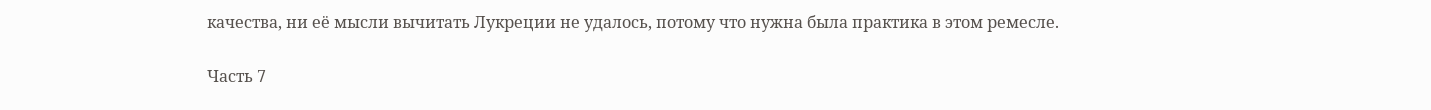качества, ни её мысли вычитать Лукреции не удалось, потому что нужна была практика в этом ремесле.

Часть 7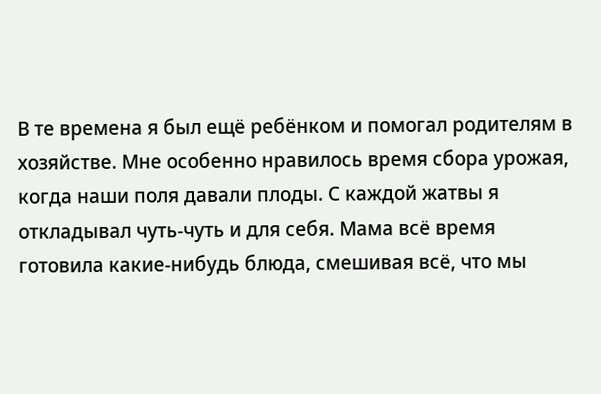В те времена я был ещё ребёнком и помогал родителям в хозяйстве. Мне особенно нравилось время сбора урожая, когда наши поля давали плоды. С каждой жатвы я откладывал чуть-чуть и для себя. Мама всё время готовила какие-нибудь блюда, смешивая всё, что мы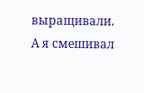выращивали. А я смешивал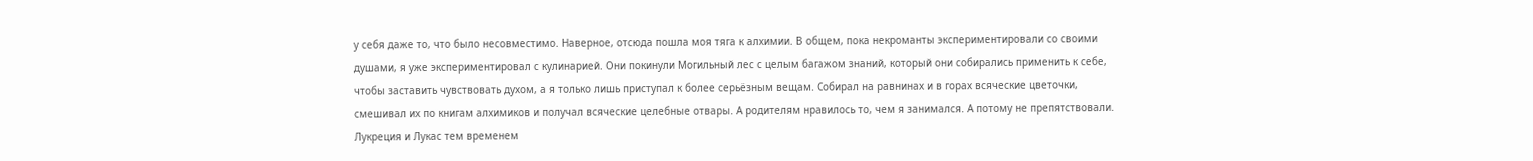у себя даже то, что было несовместимо. Наверное, отсюда пошла моя тяга к алхимии. В общем, пока некроманты экспериментировали со своими душами, я уже экспериментировал с кулинарией. Они покинули Могильный лес с целым багажом знаний, который они собирались применить к себе, чтобы заставить чувствовать духом, а я только лишь приступал к более серьёзным вещам. Собирал на равнинах и в горах всяческие цветочки, смешивал их по книгам алхимиков и получал всяческие целебные отвары. А родителям нравилось то, чем я занимался. А потому не препятствовали. Лукреция и Лукас тем временем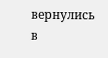вернулись в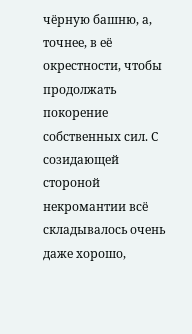чёрную башню, а, точнее, в её окрестности, чтобы продолжать покорение собственных сил. С созидающей стороной некромантии всё складывалось очень даже хорошо,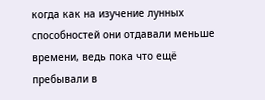когда как на изучение лунных способностей они отдавали меньше времени, ведь пока что ещё пребывали в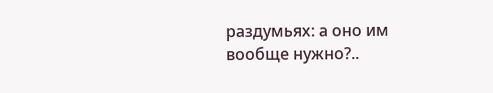раздумьях: а оно им вообще нужно?..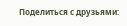Поделиться с друзьями: